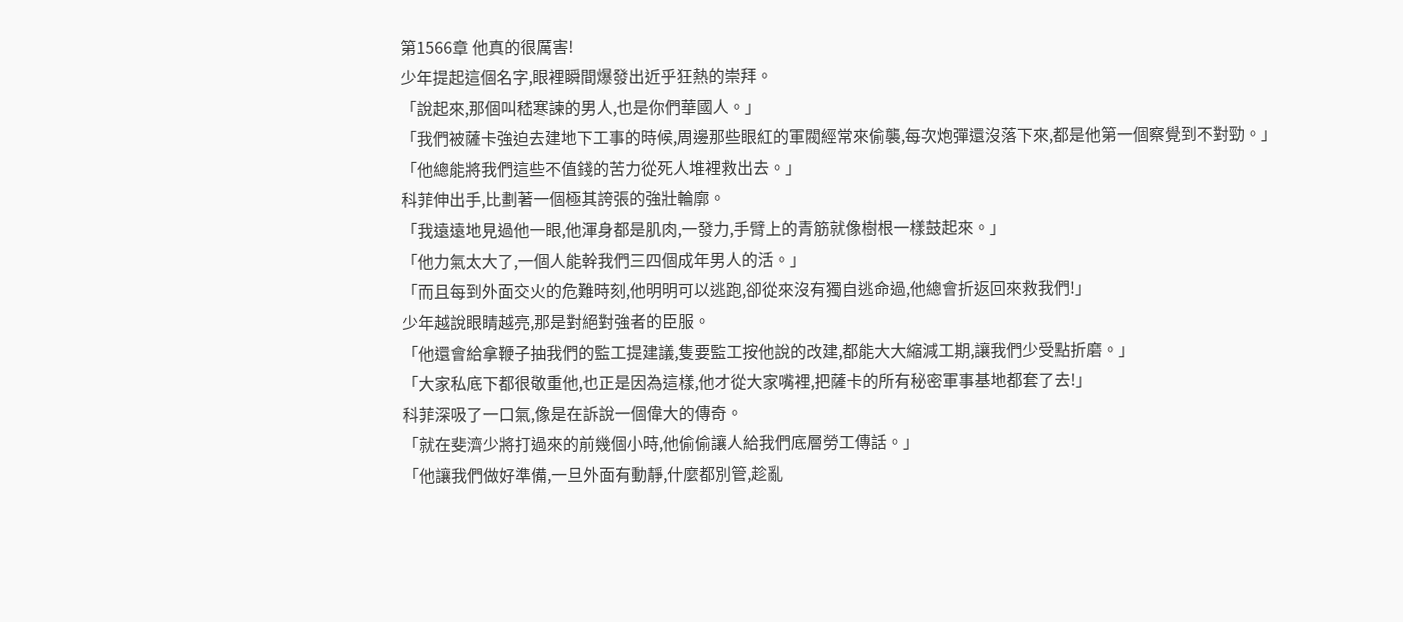第1566章 他真的很厲害!
少年提起這個名字,眼裡瞬間爆發出近乎狂熱的崇拜。
「說起來,那個叫嵇寒諫的男人,也是你們華國人。」
「我們被薩卡強迫去建地下工事的時候,周邊那些眼紅的軍閥經常來偷襲,每次炮彈還沒落下來,都是他第一個察覺到不對勁。」
「他總能將我們這些不值錢的苦力從死人堆裡救出去。」
科菲伸出手,比劃著一個極其誇張的強壯輪廓。
「我遠遠地見過他一眼,他渾身都是肌肉,一發力,手臂上的青筋就像樹根一樣鼓起來。」
「他力氣太大了,一個人能幹我們三四個成年男人的活。」
「而且每到外面交火的危難時刻,他明明可以逃跑,卻從來沒有獨自逃命過,他總會折返回來救我們!」
少年越說眼睛越亮,那是對絕對強者的臣服。
「他還會給拿鞭子抽我們的監工提建議,隻要監工按他說的改建,都能大大縮減工期,讓我們少受點折磨。」
「大家私底下都很敬重他,也正是因為這樣,他才從大家嘴裡,把薩卡的所有秘密軍事基地都套了去!」
科菲深吸了一口氣,像是在訴說一個偉大的傳奇。
「就在斐濟少將打過來的前幾個小時,他偷偷讓人給我們底層勞工傳話。」
「他讓我們做好準備,一旦外面有動靜,什麼都別管,趁亂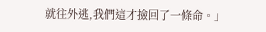就往外逃,我們這才撿回了一條命。」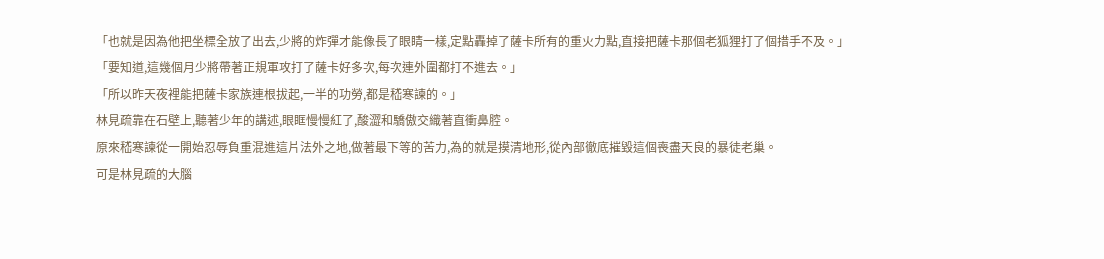「也就是因為他把坐標全放了出去,少將的炸彈才能像長了眼睛一樣,定點轟掉了薩卡所有的重火力點,直接把薩卡那個老狐狸打了個措手不及。」
「要知道,這幾個月少將帶著正規軍攻打了薩卡好多次,每次連外圍都打不進去。」
「所以昨天夜裡能把薩卡家族連根拔起,一半的功勞,都是嵇寒諫的。」
林見疏靠在石壁上,聽著少年的講述,眼眶慢慢紅了,酸澀和驕傲交織著直衝鼻腔。
原來嵇寒諫從一開始忍辱負重混進這片法外之地,做著最下等的苦力,為的就是摸清地形,從內部徹底摧毀這個喪盡天良的暴徒老巢。
可是林見疏的大腦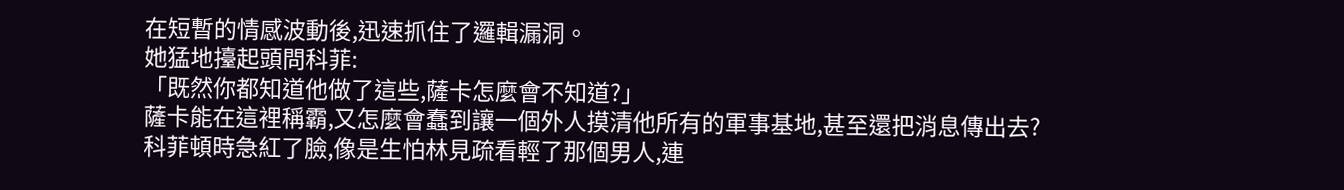在短暫的情感波動後,迅速抓住了邏輯漏洞。
她猛地擡起頭問科菲:
「既然你都知道他做了這些,薩卡怎麼會不知道?」
薩卡能在這裡稱霸,又怎麼會蠢到讓一個外人摸清他所有的軍事基地,甚至還把消息傳出去?
科菲頓時急紅了臉,像是生怕林見疏看輕了那個男人,連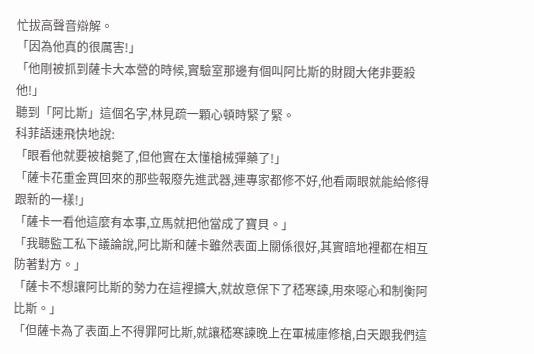忙拔高聲音辯解。
「因為他真的很厲害!」
「他剛被抓到薩卡大本營的時候,實驗室那邊有個叫阿比斯的財閥大佬非要殺他!」
聽到「阿比斯」這個名字,林見疏一顆心頓時緊了緊。
科菲語速飛快地說:
「眼看他就要被槍斃了,但他實在太懂槍械彈藥了!」
「薩卡花重金買回來的那些報廢先進武器,連專家都修不好,他看兩眼就能給修得跟新的一樣!」
「薩卡一看他這麼有本事,立馬就把他當成了寶貝。」
「我聽監工私下議論說,阿比斯和薩卡雖然表面上關係很好,其實暗地裡都在相互防著對方。」
「薩卡不想讓阿比斯的勢力在這裡擴大,就故意保下了嵇寒諫,用來噁心和制衡阿比斯。」
「但薩卡為了表面上不得罪阿比斯,就讓嵇寒諫晚上在軍械庫修槍,白天跟我們這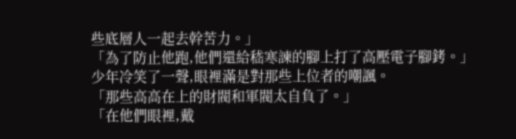些底層人一起去幹苦力。」
「為了防止他跑,他們還給嵇寒諫的腳上打了高壓電子腳銬。」
少年冷笑了一聲,眼裡滿是對那些上位者的嘲諷。
「那些高高在上的財閥和軍閥太自負了。」
「在他們眼裡,戴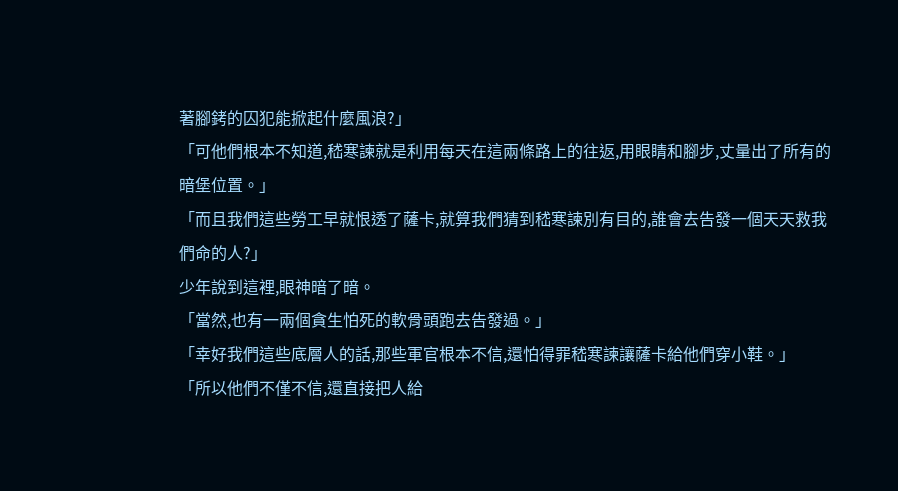著腳銬的囚犯能掀起什麼風浪?」
「可他們根本不知道,嵇寒諫就是利用每天在這兩條路上的往返,用眼睛和腳步,丈量出了所有的暗堡位置。」
「而且我們這些勞工早就恨透了薩卡,就算我們猜到嵇寒諫別有目的,誰會去告發一個天天救我們命的人?」
少年說到這裡,眼神暗了暗。
「當然,也有一兩個貪生怕死的軟骨頭跑去告發過。」
「幸好我們這些底層人的話,那些軍官根本不信,還怕得罪嵇寒諫讓薩卡給他們穿小鞋。」
「所以他們不僅不信,還直接把人給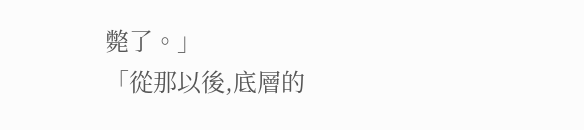斃了。」
「從那以後,底層的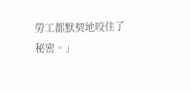勞工都默契地咬住了秘密。」